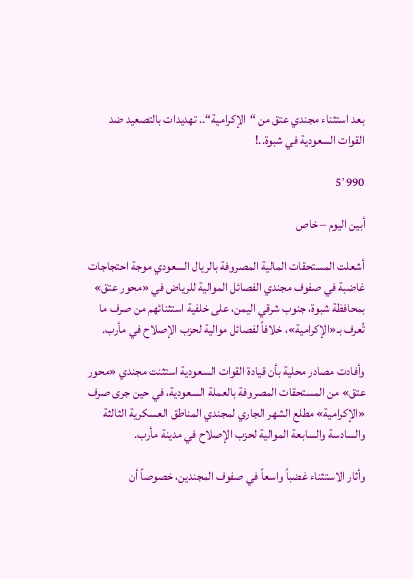بعد استثناء مجندي عتق من “الإكرامية“.. تهديدات بالتصعيد ضد القوات السعودية في شبوة..!

5٬990

أبين اليوم – خاص

أشعلت المستحقات المالية المصروفة بالريال السعودي موجة احتجاجات غاضبة في صفوف مجندي الفصائل الموالية للرياض في «محور عتق» بمحافظة شبوة، جنوب شرقي اليمن، على خلفية استثنائهم من صرف ما تُعرف بـ«الإكرامية»، خلافاً لفصائل موالية لحزب الإصلاح في مأرب.

وأفادت مصادر محلية بأن قيادة القوات السعودية استثنت مجندي «محور عتق» من المستحقات المصروفة بالعملة السعودية، في حين جرى صرف «الإكرامية» مطلع الشهر الجاري لمجندي المناطق العسكرية الثالثة والسادسة والسابعة الموالية لحزب الإصلاح في مدينة مأرب.

وأثار الاستثناء غضباً واسعاً في صفوف المجندين، خصوصاً أن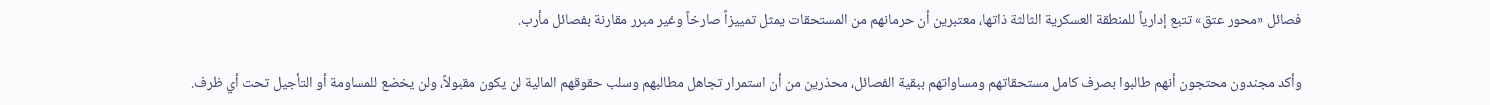فصائل «محور عتق» تتبع إدارياً للمنطقة العسكرية الثالثة ذاتها، معتبرين أن حرمانهم من المستحقات يمثل تمييزاً صارخاً وغير مبرر مقارنة بفصائل مأرب.

وأكد مجندون محتجون أنهم طالبوا بصرف كامل مستحقاتهم ومساواتهم ببقية الفصائل، محذرين من أن استمرار تجاهل مطالبهم وسلب حقوقهم المالية لن يكون مقبولاً، ولن يخضع للمساومة أو التأجيل تحت أي ظرف.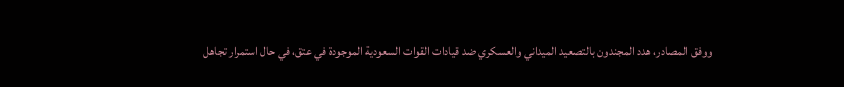ووفق المصادر، هدد المجندون بالتصعيد الميداني والعسكري ضد قيادات القوات السعودية الموجودة في عتق، في حال استمرار تجاهل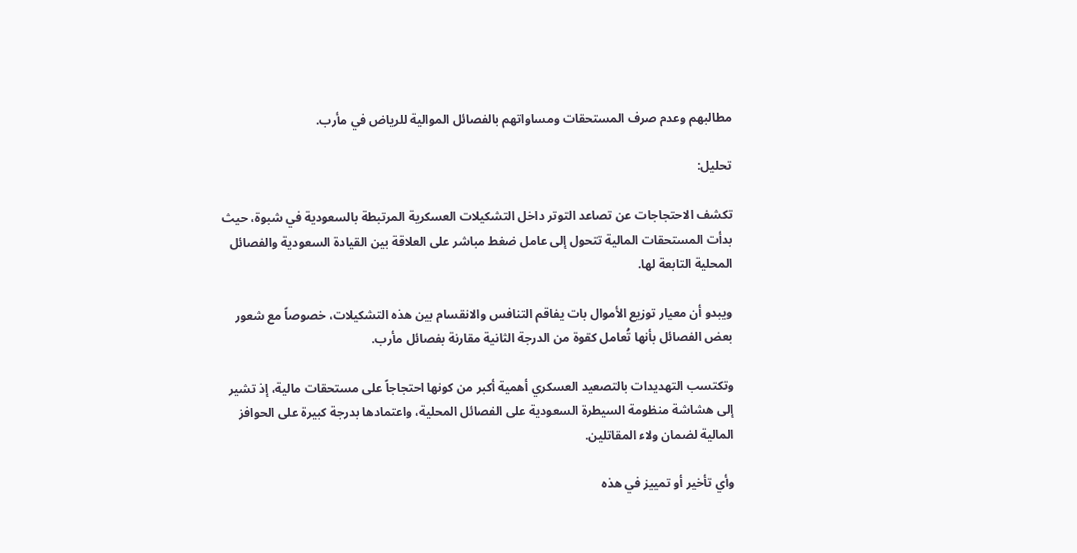مطالبهم وعدم صرف المستحقات ومساواتهم بالفصائل الموالية للرياض في مأرب.

تحليل:

تكشف الاحتجاجات عن تصاعد التوتر داخل التشكيلات العسكرية المرتبطة بالسعودية في شبوة، حيث بدأت المستحقات المالية تتحول إلى عامل ضغط مباشر على العلاقة بين القيادة السعودية والفصائل المحلية التابعة لها.

ويبدو أن معيار توزيع الأموال بات يفاقم التنافس والانقسام بين هذه التشكيلات، خصوصاً مع شعور بعض الفصائل بأنها تُعامل كقوة من الدرجة الثانية مقارنة بفصائل مأرب.

وتكتسب التهديدات بالتصعيد العسكري أهمية أكبر من كونها احتجاجاً على مستحقات مالية، إذ تشير إلى هشاشة منظومة السيطرة السعودية على الفصائل المحلية، واعتمادها بدرجة كبيرة على الحوافز المالية لضمان ولاء المقاتلين.

وأي تأخير أو تمييز في هذه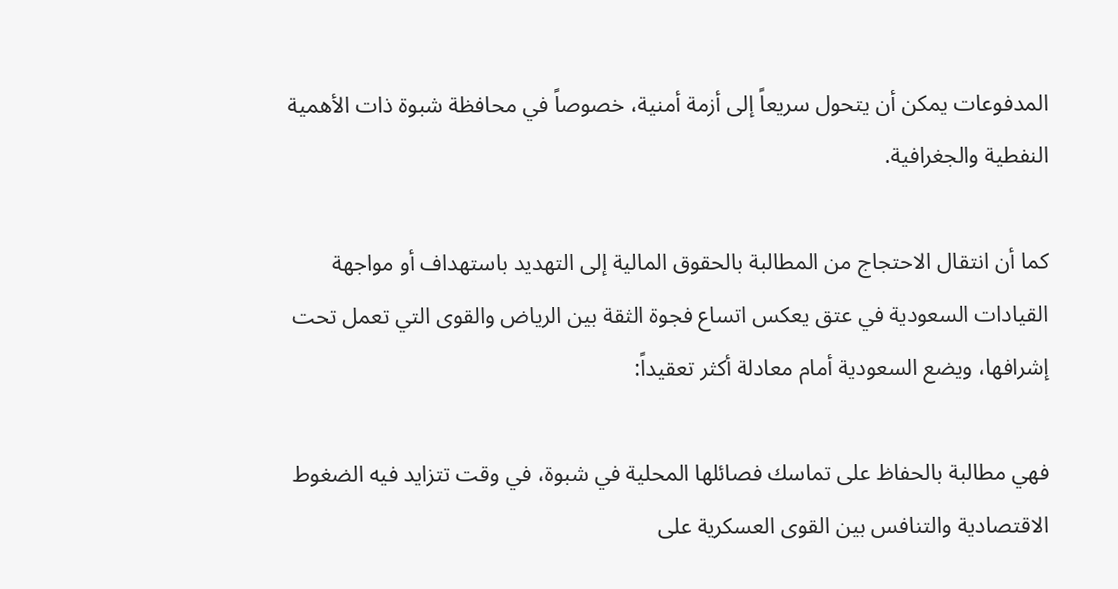المدفوعات يمكن أن يتحول سريعاً إلى أزمة أمنية، خصوصاً في محافظة شبوة ذات الأهمية النفطية والجغرافية.

كما أن انتقال الاحتجاج من المطالبة بالحقوق المالية إلى التهديد باستهداف أو مواجهة القيادات السعودية في عتق يعكس اتساع فجوة الثقة بين الرياض والقوى التي تعمل تحت إشرافها، ويضع السعودية أمام معادلة أكثر تعقيداً:

فهي مطالبة بالحفاظ على تماسك فصائلها المحلية في شبوة، في وقت تتزايد فيه الضغوط الاقتصادية والتنافس بين القوى العسكرية على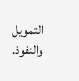التمويل والنفوذ.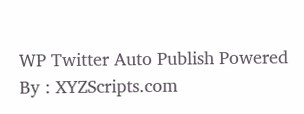WP Twitter Auto Publish Powered By : XYZScripts.com